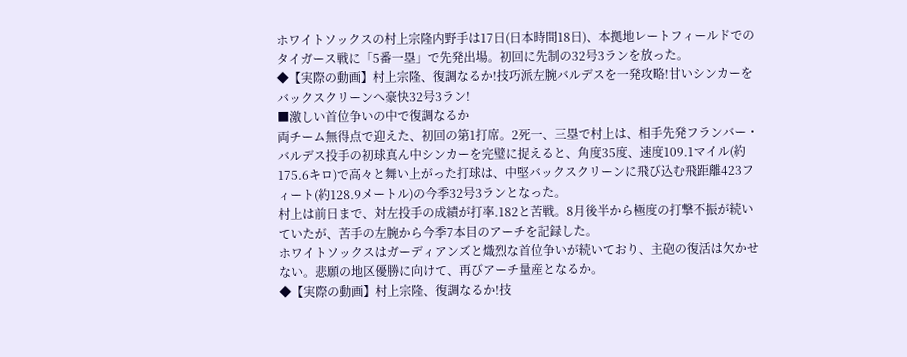ホワイトソックスの村上宗隆内野手は17日(日本時間18日)、本拠地レートフィールドでのタイガース戦に「5番一塁」で先発出場。初回に先制の32号3ランを放った。
◆【実際の動画】村上宗隆、復調なるか!技巧派左腕バルデスを一発攻略!甘いシンカーをバックスクリーンへ豪快32号3ラン!
■激しい首位争いの中で復調なるか
両チーム無得点で迎えた、初回の第1打席。2死一、三塁で村上は、相手先発フランバー・バルデス投手の初球真ん中シンカーを完璧に捉えると、角度35度、速度109.1マイル(約175.6キロ)で高々と舞い上がった打球は、中堅バックスクリーンに飛び込む飛距離423フィート(約128.9メートル)の今季32号3ランとなった。
村上は前日まで、対左投手の成績が打率.182と苦戦。8月後半から極度の打撃不振が続いていたが、苦手の左腕から今季7本目のアーチを記録した。
ホワイトソックスはガーディアンズと熾烈な首位争いが続いており、主砲の復活は欠かせない。悲願の地区優勝に向けて、再びアーチ量産となるか。
◆【実際の動画】村上宗隆、復調なるか!技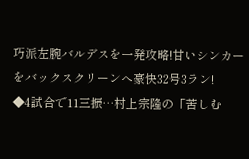巧派左腕バルデスを一発攻略!甘いシンカーをバックスクリーンへ豪快32号3ラン!
◆4試合で11三振…村上宗隆の「苦しむ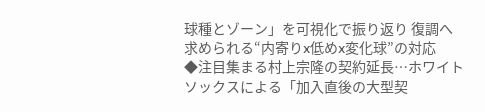球種とゾーン」を可視化で振り返り 復調へ求められる“内寄りx低めx変化球”の対応
◆注目集まる村上宗隆の契約延長…ホワイトソックスによる「加入直後の大型契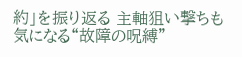約」を振り返る 主軸狙い撃ちも気になる“故障の呪縛”